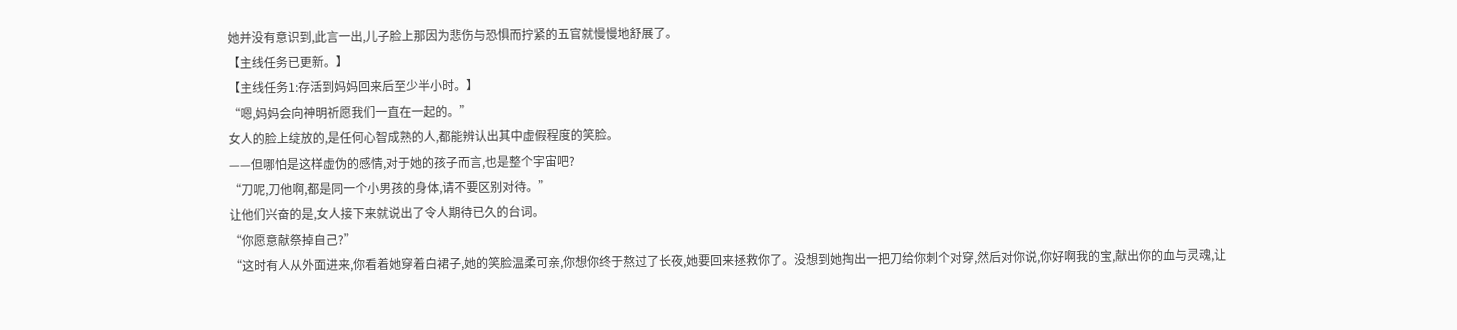她并没有意识到,此言一出,儿子脸上那因为悲伤与恐惧而拧紧的五官就慢慢地舒展了。
【主线任务已更新。】
【主线任务1:存活到妈妈回来后至少半小时。】
“嗯,妈妈会向神明祈愿我们一直在一起的。”
女人的脸上绽放的,是任何心智成熟的人,都能辨认出其中虚假程度的笑脸。
——但哪怕是这样虚伪的感情,对于她的孩子而言,也是整个宇宙吧?
“刀呢,刀他啊,都是同一个小男孩的身体,请不要区别对待。”
让他们兴奋的是,女人接下来就说出了令人期待已久的台词。
“你愿意献祭掉自己?”
“这时有人从外面进来,你看着她穿着白裙子,她的笑脸温柔可亲,你想你终于熬过了长夜,她要回来拯救你了。没想到她掏出一把刀给你刺个对穿,然后对你说,你好啊我的宝,献出你的血与灵魂,让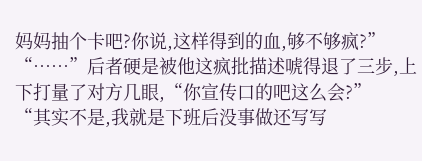妈妈抽个卡吧?你说,这样得到的血,够不够疯?”
“……”后者硬是被他这疯批描述唬得退了三步,上下打量了对方几眼,“你宣传口的吧这么会?”
“其实不是,我就是下班后没事做还写写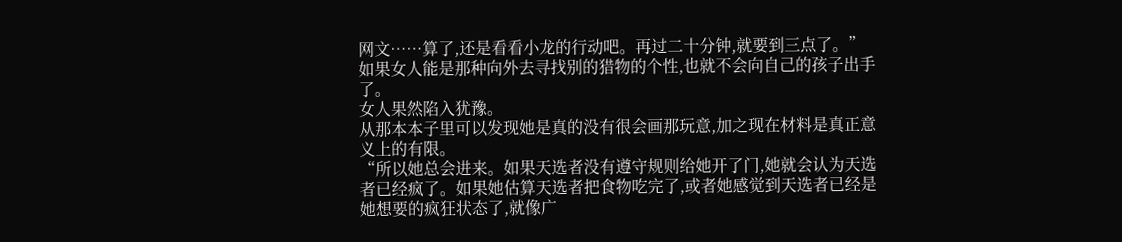网文……算了,还是看看小龙的行动吧。再过二十分钟,就要到三点了。”
如果女人能是那种向外去寻找别的猎物的个性,也就不会向自己的孩子出手了。
女人果然陷入犹豫。
从那本本子里可以发现她是真的没有很会画那玩意,加之现在材料是真正意义上的有限。
“所以她总会进来。如果天选者没有遵守规则给她开了门,她就会认为天选者已经疯了。如果她估算天选者把食物吃完了,或者她感觉到天选者已经是她想要的疯狂状态了,就像广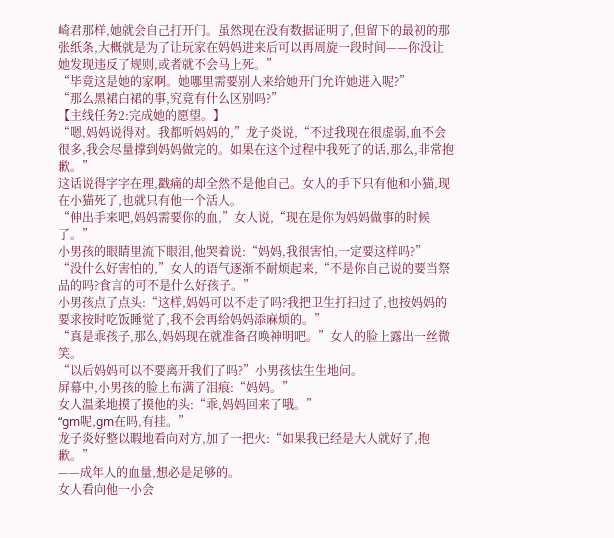崎君那样,她就会自己打开门。虽然现在没有数据证明了,但留下的最初的那张纸条,大概就是为了让玩家在妈妈进来后可以再周旋一段时间——你没让她发现违反了规则,或者就不会马上死。”
“毕竟这是她的家啊。她哪里需要别人来给她开门允许她进入呢?”
“那么黑裙白裙的事,究竟有什么区别吗?”
【主线任务2:完成她的愿望。】
“嗯,妈妈说得对。我都听妈妈的,”龙子炎说,“不过我现在很虚弱,血不会很多,我会尽量撑到妈妈做完的。如果在这个过程中我死了的话,那么,非常抱歉。”
这话说得字字在理,戳痛的却全然不是他自己。女人的手下只有他和小猫,现在小猫死了,也就只有他一个活人。
“伸出手来吧,妈妈需要你的血,”女人说,“现在是你为妈妈做事的时候了。”
小男孩的眼睛里流下眼泪,他哭着说:“妈妈,我很害怕,一定要这样吗?”
“没什么好害怕的,”女人的语气逐渐不耐烦起来,“不是你自己说的要当祭品的吗?食言的可不是什么好孩子。”
小男孩点了点头:“这样,妈妈可以不走了吗?我把卫生打扫过了,也按妈妈的要求按时吃饭睡觉了,我不会再给妈妈添麻烦的。”
“真是乖孩子,那么,妈妈现在就准备召唤神明吧。”女人的脸上露出一丝微笑。
“以后妈妈可以不要离开我们了吗?”小男孩怯生生地问。
屏幕中,小男孩的脸上布满了泪痕:“妈妈。”
女人温柔地摸了摸他的头:“乖,妈妈回来了哦。”
“gm呢,gm在吗,有挂。”
龙子炎好整以暇地看向对方,加了一把火:“如果我已经是大人就好了,抱歉。”
——成年人的血量,想必是足够的。
女人看向他一小会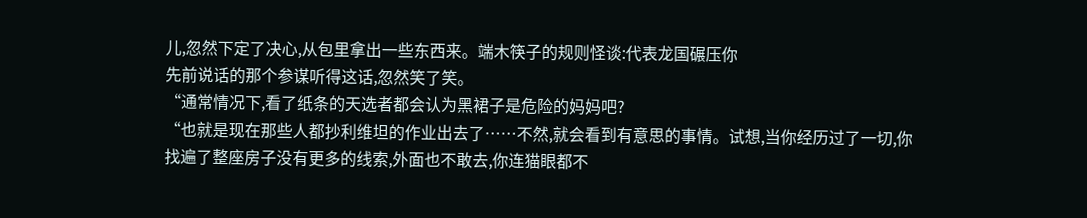儿,忽然下定了决心,从包里拿出一些东西来。端木筷子的规则怪谈:代表龙国碾压你
先前说话的那个参谋听得这话,忽然笑了笑。
“通常情况下,看了纸条的天选者都会认为黑裙子是危险的妈妈吧?
“也就是现在那些人都抄利维坦的作业出去了……不然,就会看到有意思的事情。试想,当你经历过了一切,你找遍了整座房子没有更多的线索,外面也不敢去,你连猫眼都不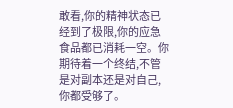敢看,你的精神状态已经到了极限,你的应急食品都已消耗一空。你期待着一个终结,不管是对副本还是对自己,你都受够了。